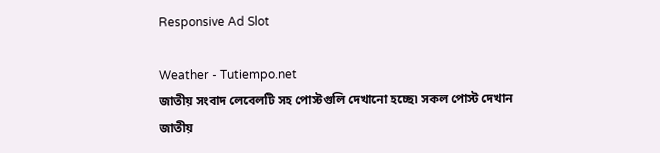Responsive Ad Slot

Weather - Tutiempo.net
জাতীয় সংবাদ লেবেলটি সহ পোস্টগুলি দেখানো হচ্ছে৷ সকল পোস্ট দেখান
জাতীয়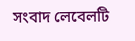সংবাদ লেবেলটি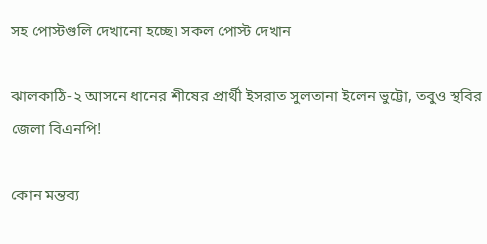সহ পোস্টগুলি দেখানো হচ্ছে৷ সকল পোস্ট দেখান

ঝালকাঠি-২ আসনে ধানের শীষের প্রার্থী ইসরাত সুলতানা ইলেন ভুট্টো, তবুও স্থবির জেলা বিএনপি!

কোন মন্তব্য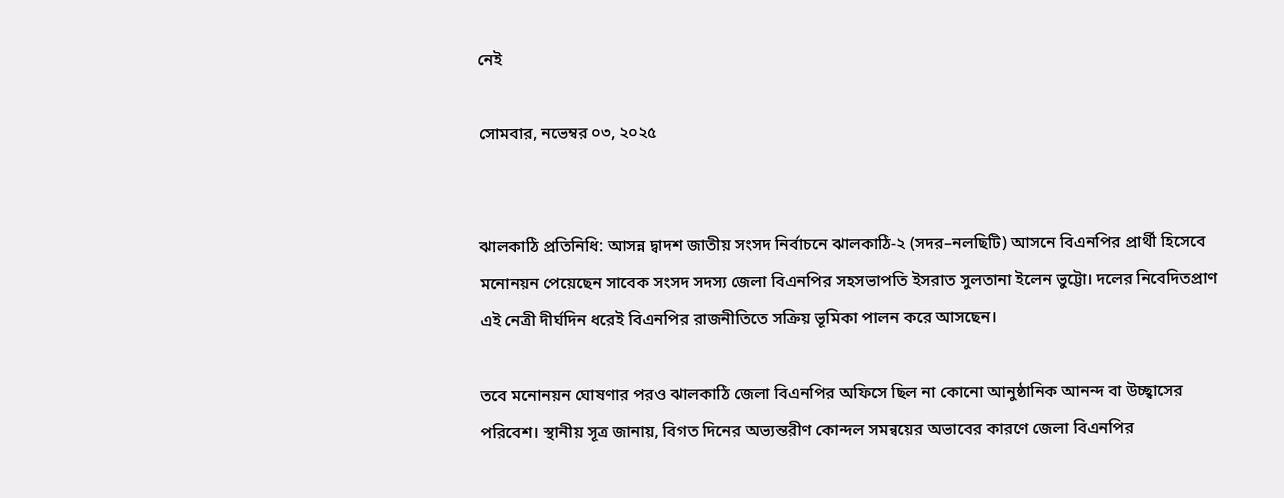নেই

সোমবার, নভেম্বর ০৩, ২০২৫


ঝালকাঠি প্রতিনিধি: আসন্ন দ্বাদশ জাতীয় সংসদ নির্বাচনে ঝালকাঠি-২ (সদর–নলছিটি) আসনে বিএনপির প্রার্থী হিসেবে মনোনয়ন পেয়েছেন সাবেক সংসদ সদস্য জেলা বিএনপির সহসভাপতি ইসরাত সুলতানা ইলেন ভুট্টো। দলের নিবেদিতপ্রাণ এই নেত্রী দীর্ঘদিন ধরেই বিএনপির রাজনীতিতে সক্রিয় ভূমিকা পালন করে আসছেন।

তবে মনোনয়ন ঘোষণার পরও ঝালকাঠি জেলা বিএনপির অফিসে ছিল না কোনো আনুষ্ঠানিক আনন্দ বা উচ্ছ্বাসের পরিবেশ। স্থানীয় সূত্র জানায়, বিগত দিনের অভ্যন্তরীণ কোন্দল সমন্বয়ের অভাবের কারণে জেলা বিএনপির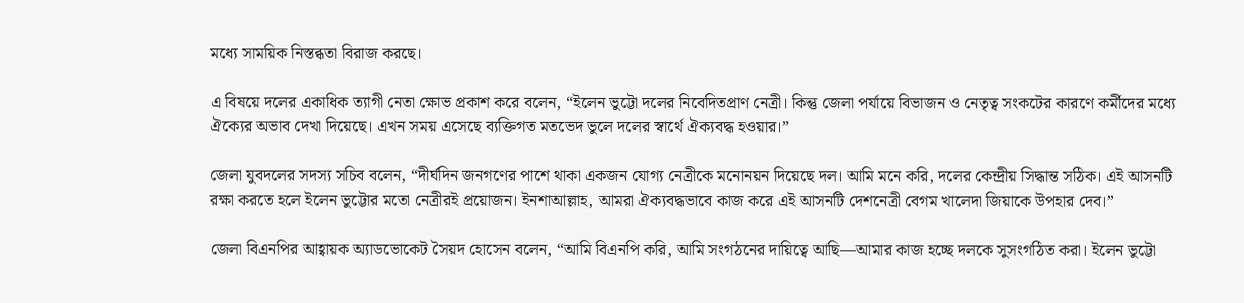মধ্যে সাময়িক নিস্তব্ধতা বিরাজ করছে।

এ বিষয়ে দলের একাধিক ত্যাগী নেতা ক্ষোভ প্রকাশ করে বলেন, “ইলেন ভুট্টো দলের নিবেদিতপ্রাণ নেত্রী। কিন্তু জেলা পর্যায়ে বিভাজন ও নেতৃত্ব সংকটের কারণে কর্মীদের মধ্যে ঐক্যের অভাব দেখা দিয়েছে। এখন সময় এসেছে ব্যক্তিগত মতভেদ ভুলে দলের স্বার্থে ঐক্যবদ্ধ হওয়ার।”

জেলা যুবদলের সদস্য সচিব বলেন, “দীর্ঘদিন জনগণের পাশে থাকা একজন যোগ্য নেত্রীকে মনোনয়ন দিয়েছে দল। আমি মনে করি, দলের কেন্দ্রীয় সিদ্ধান্ত সঠিক। এই আসনটি রক্ষা করতে হলে ইলেন ভুট্টোর মতো নেত্রীরই প্রয়োজন। ইনশাআল্লাহ, আমরা ঐক্যবদ্ধভাবে কাজ করে এই আসনটি দেশনেত্রী বেগম খালেদা জিয়াকে উপহার দেব।”

জেলা বিএনপির আহ্বায়ক অ্যাডভোকেট সৈয়দ হোসেন বলেন, “আমি বিএনপি করি, আমি সংগঠনের দায়িত্বে আছি—আমার কাজ হচ্ছে দলকে সুসংগঠিত করা। ইলেন ভুট্টো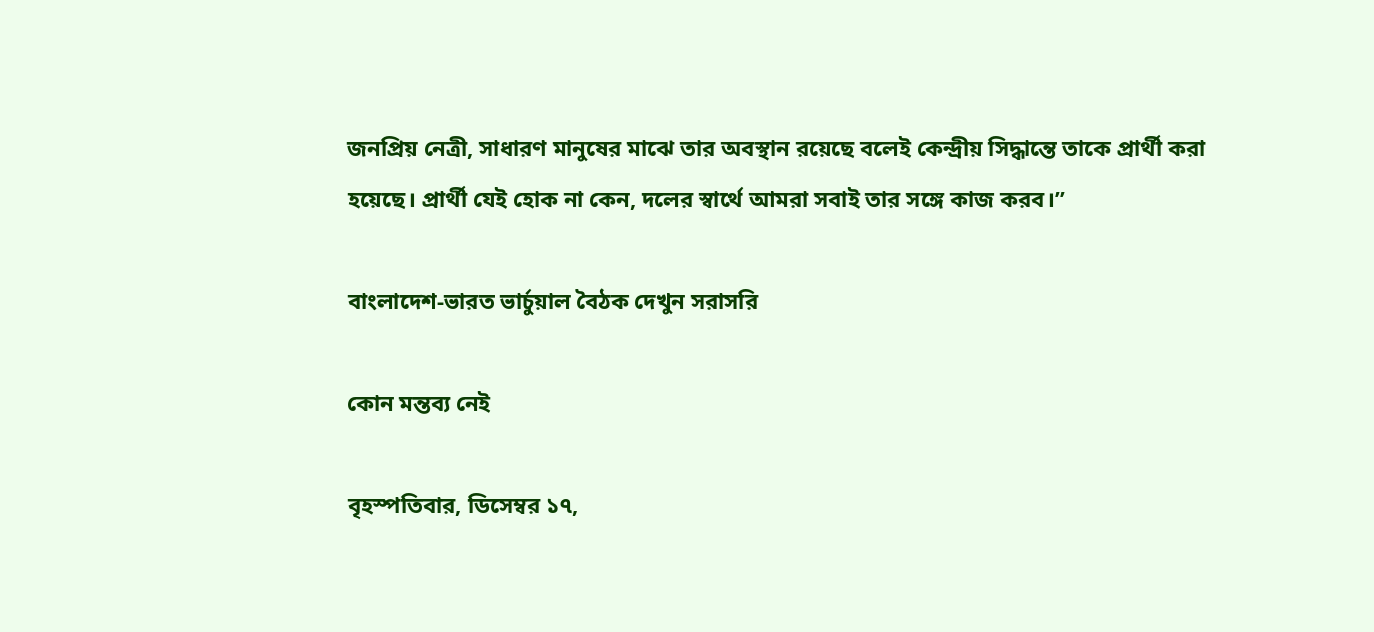জনপ্রিয় নেত্রী, সাধারণ মানুষের মাঝে তার অবস্থান রয়েছে বলেই কেন্দ্রীয় সিদ্ধান্তে তাকে প্রার্থী করা হয়েছে। প্রার্থী যেই হোক না কেন, দলের স্বার্থে আমরা সবাই তার সঙ্গে কাজ করব।”

বাংলাদেশ-ভারত ভার্চুয়াল বৈঠক দেখুন সরাসরি

কোন মন্তব্য নেই

বৃহস্পতিবার, ডিসেম্বর ১৭,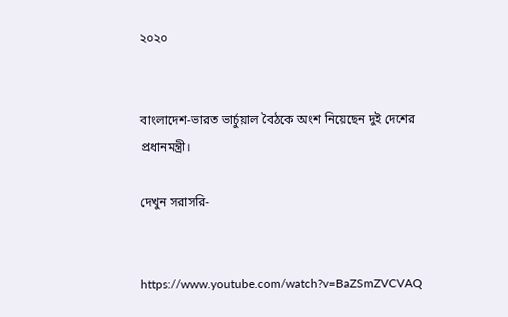২০২০


বাংলাদেশ-ভারত ভার্চুয়াল বৈঠকে অংশ নিয়েছেন দুই দেশের প্রধানমন্ত্রী।

দেখুন সরাসরি-


https://www.youtube.com/watch?v=BaZSmZVCVAQ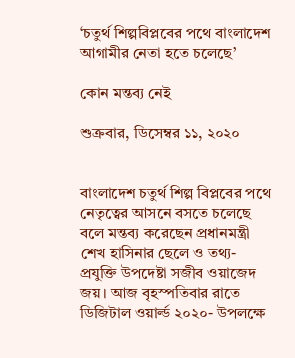‘চতুর্থ শিল্পবিপ্লবের পথে বাংলাদেশ আগামীর নেতা হতে চলেছে’

কোন মন্তব্য নেই

শুক্রবার, ডিসেম্বর ১১, ২০২০


বাংলাদেশ চতুর্থ শিল্প বিপ্লবের পথে নেতৃত্বের আসনে বসতে চলেছে বলে মন্তব্য করেছেন প্রধানমন্ত্রী শেখ হাসিনার ছেলে ও তথ্য-প্রযুক্তি উপদেষ্টা সজীব ওয়াজেদ জয়। আজ বৃহস্পতিবার রাতে ডিজিটাল ওয়ার্ল্ড ২০২০- উপলক্ষে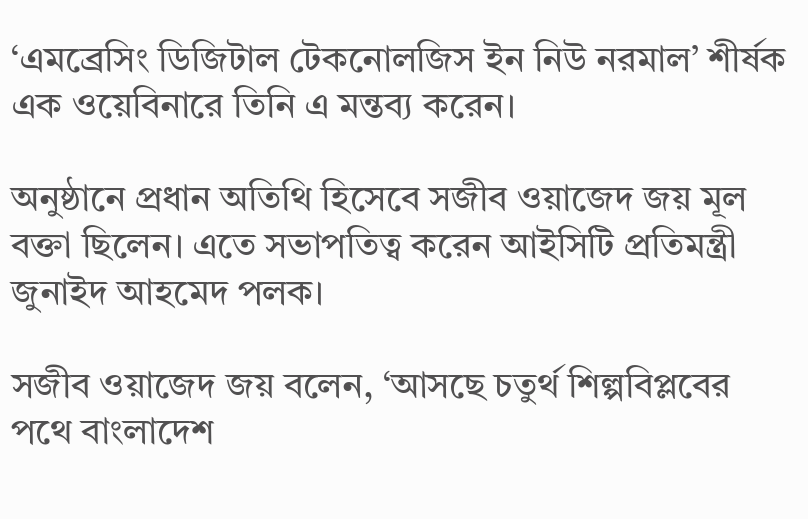‘এমব্রেসিং ডিজিটাল টেকনোলজিস ইন নিউ নরমাল’ শীর্ষক এক ওয়েবিনারে তিনি এ মন্তব্য করেন।

অনুষ্ঠানে প্রধান অতিথি হিসেবে সজীব ওয়াজেদ জয় মূল বক্তা ছিলেন। এতে সভাপতিত্ব করেন আইসিটি প্রতিমন্ত্রী জুনাইদ আহমেদ পলক।

সজীব ওয়াজেদ জয় বলেন, ‘আসছে চতুর্থ শিল্পবিপ্লবের পথে বাংলাদেশ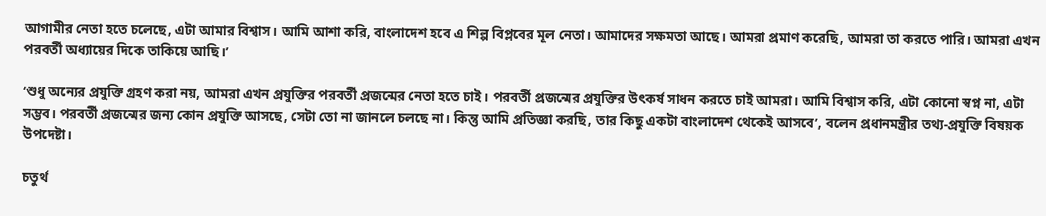আগামীর নেতা হতে চলেছে, এটা আমার বিশ্বাস। আমি আশা করি, বাংলাদেশ হবে এ শিল্প বিপ্লবের মূল নেতা। আমাদের সক্ষমতা আছে। আমরা প্রমাণ করেছি, আমরা তা করতে পারি। আমরা এখন পরবর্তী অধ্যায়ের দিকে তাকিয়ে আছি।’

‘শুধু অন্যের প্রযুক্তি গ্রহণ করা নয়, আমরা এখন প্রযুক্তির পরবর্তী প্রজন্মের নেতা হতে চাই। পরবর্তী প্রজন্মের প্রযুক্তির উৎকর্ষ সাধন করতে চাই আমরা। আমি বিশ্বাস করি, এটা কোনো স্বপ্ন না, এটা সম্ভব। পরবর্তী প্রজন্মের জন্য কোন প্রযুক্তি আসছে, সেটা তো না জানলে চলছে না। কিন্তু আমি প্রতিজ্ঞা করছি, তার কিছু একটা বাংলাদেশ থেকেই আসবে’, বলেন প্রধানমন্ত্রীর তথ্য-প্রযুক্তি বিষয়ক উপদেষ্টা।

চতুর্থ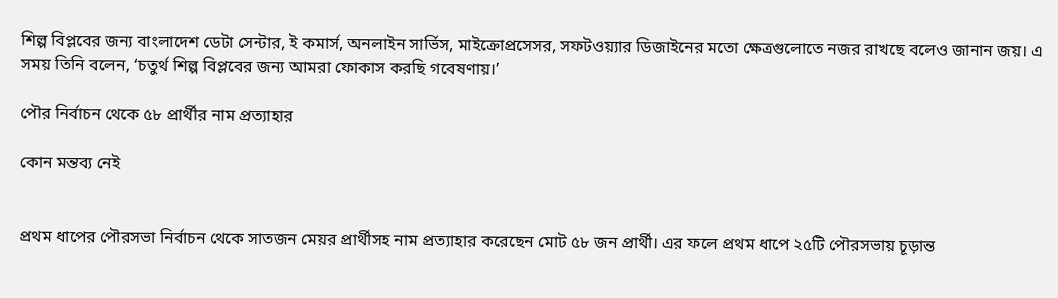শিল্প বিপ্লবের জন্য বাংলাদেশ ডেটা সেন্টার, ই কমার্স, অনলাইন সার্ভিস, মাইক্রোপ্রসেসর, সফটওয়্যার ডিজাইনের মতো ক্ষেত্রগুলোতে নজর রাখছে বলেও জানান জয়। এ সময় তিনি বলেন, ‘চতুর্থ শিল্প বিপ্লবের জন্য আমরা ফোকাস করছি গবেষণায়।’

পৌর নির্বাচন থেকে ৫৮ প্রার্থীর নাম প্রত্যাহার

কোন মন্তব্য নেই


প্রথম ধাপের পৌরসভা নির্বাচন থেকে সাতজন মেয়র প্রার্থীসহ নাম প্রত্যাহার করেছেন মোট ৫৮ জন প্রার্থী। এর ফলে প্রথম ধাপে ২৫টি পৌরসভায় চূড়ান্ত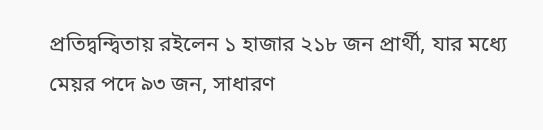প্রতিদ্বন্দ্বিতায় রইলেন ১ হাজার ২১৮ জন প্রার্থী, যার মধ্যে মেয়র পদে ৯৩ জন, সাধারণ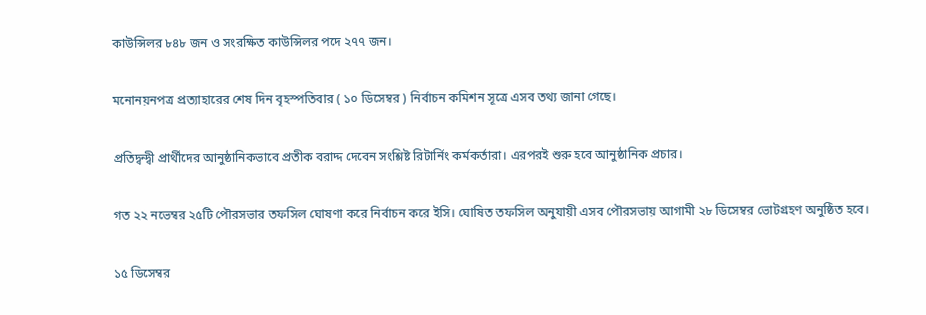কাউন্সিলর ৮৪৮ জন ও সংরক্ষিত কাউন্সিলর পদে ২৭৭ জন।

মনোনয়নপত্র প্রত্যাহারের শেষ দিন বৃহস্পতিবার ( ১০ ডিসেম্বর ) নির্বাচন কমিশন সূত্রে এসব তথ্য জানা গেছে।

প্রতিদ্বন্দ্বী প্রার্থীদের আনুষ্ঠানিকভাবে প্রতীক বরাদ্দ দেবেন সংশ্লিষ্ট রিটার্নিং কর্মকর্তারা। এরপরই শুরু হবে আনুষ্ঠানিক প্রচার।

গত ২২ নভেম্বর ২৫টি পৌরসভার তফসিল ঘোষণা করে নির্বাচন করে ইসি। ঘোষিত তফসিল অনুযায়ী এসব পৌরসভায় আগামী ২৮ ডিসেম্বর ভোটগ্রহণ অনুষ্ঠিত হবে।

১৫ ডিসেম্বর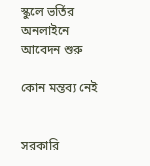স্কুলে ভর্তির অনলাইনে আবেদন শুরু

কোন মন্তব্য নেই


সরকারি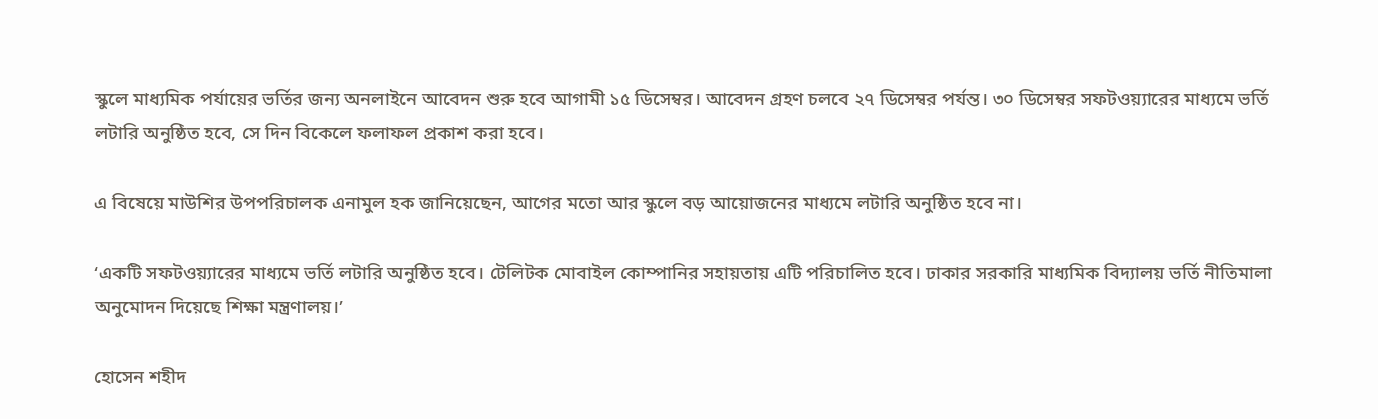স্কুলে মাধ্যমিক পর্যায়ের ভর্তির জন্য অনলাইনে আবেদন শুরু হবে আগামী ১৫ ডিসেম্বর। আবেদন গ্রহণ চলবে ২৭ ডিসেম্বর পর্যন্ত। ৩০ ডিসেম্বর সফটওয়্যারের মাধ্যমে ভর্তি লটারি অনুষ্ঠিত হবে, সে দিন বিকেলে ফলাফল প্রকাশ করা হবে।

এ বিষেয়ে মাউশির উপপরিচালক এনামুল হক জানিয়েছেন, আগের মতো আর স্কুলে বড় আয়োজনের মাধ্যমে লটারি অনুষ্ঠিত হবে না।

‘একটি সফটওয়্যারের মাধ্যমে ভর্তি লটারি অনুষ্ঠিত হবে। টেলিটক মোবাইল কোম্পানির সহায়তায় এটি পরিচালিত হবে। ঢাকার সরকারি মাধ্যমিক বিদ্যালয় ভর্তি নীতিমালা অনুমোদন দিয়েছে শিক্ষা মন্ত্রণালয়।’

হোসেন শহীদ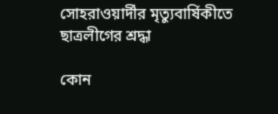সোহরাওয়ার্দীর মৃত্যুবার্ষিকীতে ছাত্রলীগের শ্রদ্ধা

কোন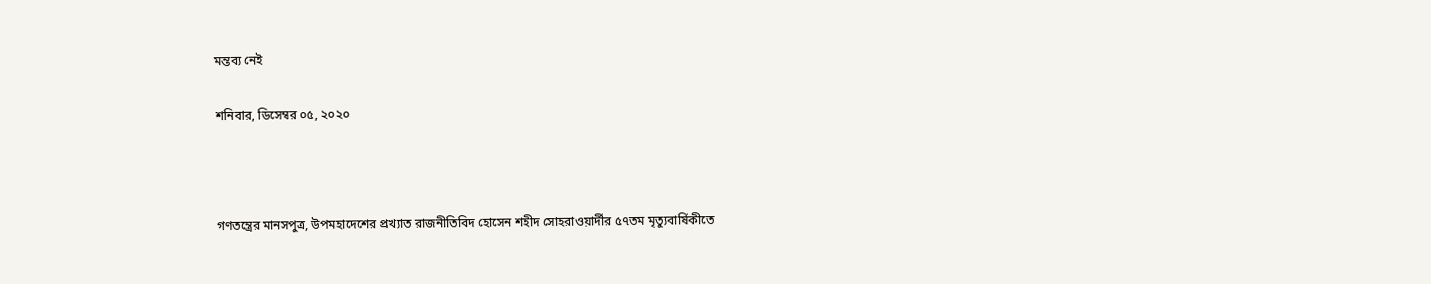মন্তব্য নেই

শনিবার, ডিসেম্বর ০৫, ২০২০



গণতন্ত্রের মানসপুত্র, উপমহাদেশের প্রখ্যাত রাজনীতিবিদ হোসেন শহীদ সোহরাওয়ার্দীর ৫৭তম মৃত্যুবার্ষিকীতে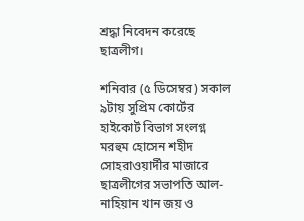শ্রদ্ধা নিবেদন করেছে ছাত্রলীগ।

শনিবার (৫ ডিসেম্বর) সকাল ৯টায় সুপ্রিম কোর্টের হাইকোর্ট বিভাগ সংলগ্ন মরহুম হোসেন শহীদ সোহরাওয়ার্দীর মাজারে ছাত্রলীগের সভাপতি আল-নাহিয়ান খান জয় ও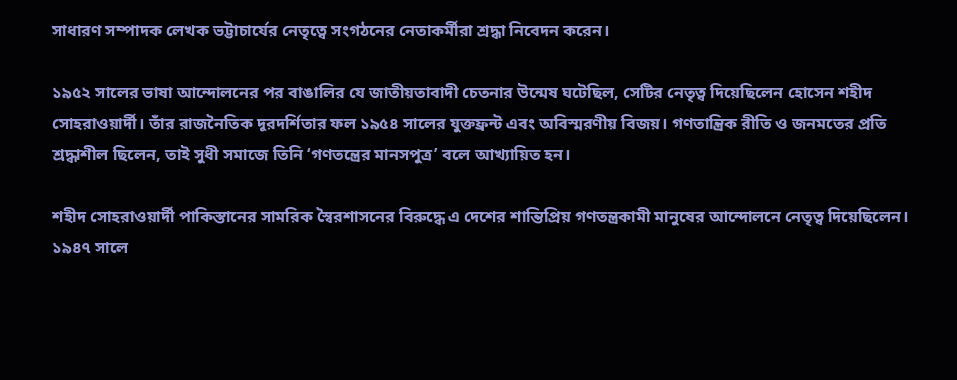সাধারণ সম্পাদক লেখক ভট্টাচার্যের নেতৃত্বে সংগঠনের নেতাকর্মীরা শ্রদ্ধা নিবেদন করেন।

১৯৫২ সালের ভাষা আন্দোলনের পর বাঙালির যে জাতীয়তাবাদী চেতনার উন্মেষ ঘটেছিল, সেটির নেতৃত্ব দিয়েছিলেন হোসেন শহীদ সোহরাওয়ার্দী। তাঁর রাজনৈতিক দূরদর্শিতার ফল ১৯৫৪ সালের যুক্তফ্রন্ট এবং অবিস্মরণীয় বিজয়। গণতান্ত্রিক রীতি ও জনমতের প্রতি শ্রদ্ধাশীল ছিলেন, তাই সুধী সমাজে তিনি ‘গণতন্ত্রের মানসপুত্র’ বলে আখ্যায়িত হন।

শহীদ সোহরাওয়ার্দী পাকিস্তানের সামরিক স্বৈরশাসনের বিরুদ্ধে এ দেশের শান্তিপ্রিয় গণতন্ত্রকামী মানুষের আন্দোলনে নেতৃত্ব দিয়েছিলেন। ১৯৪৭ সালে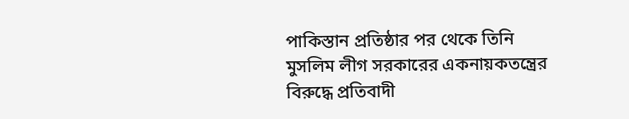পাকিস্তান প্রতিষ্ঠার পর থেকে তিনি মুসলিম লীগ সরকারের একনায়কতন্ত্রের বিরুদ্ধে প্রতিবাদী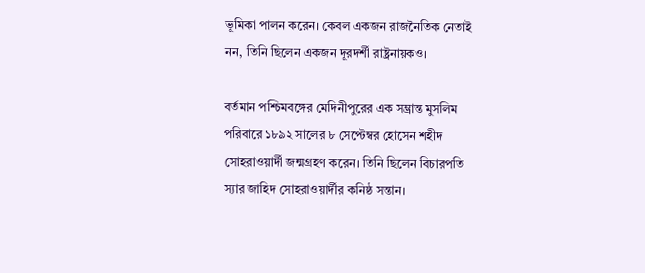ভূমিকা পালন করেন। কেবল একজন রাজনৈতিক নেতাই নন, তিনি ছিলেন একজন দূরদর্শী রাষ্ট্রনায়কও।

বর্তমান পশ্চিমবঙ্গের মেদিনীপুরের এক সম্ভ্রান্ত মুসলিম পরিবারে ১৮৯২ সালের ৮ সেপ্টেম্বর হোসেন শহীদ সোহরাওয়ার্দী জন্মগ্রহণ করেন। তিনি ছিলেন বিচারপতি স্যার জাহিদ সোহরাওয়ার্দীর কনিষ্ঠ সন্তান।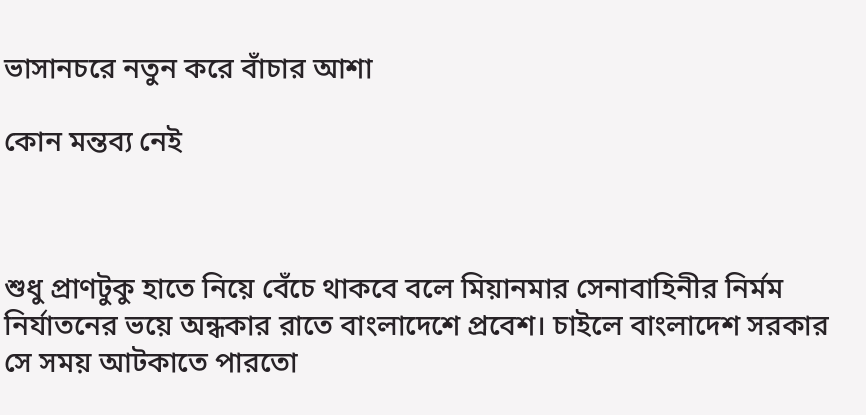ভাসানচরে নতুন করে বাঁচার আশা

কোন মন্তব্য নেই



শুধু প্রাণটুকু হাতে নিয়ে বেঁচে থাকবে বলে মিয়ানমার সেনাবাহিনীর নির্মম নির্যাতনের ভয়ে অন্ধকার রাতে বাংলাদেশে প্রবেশ। চাইলে বাংলাদেশ সরকার সে সময় আটকাতে পারতো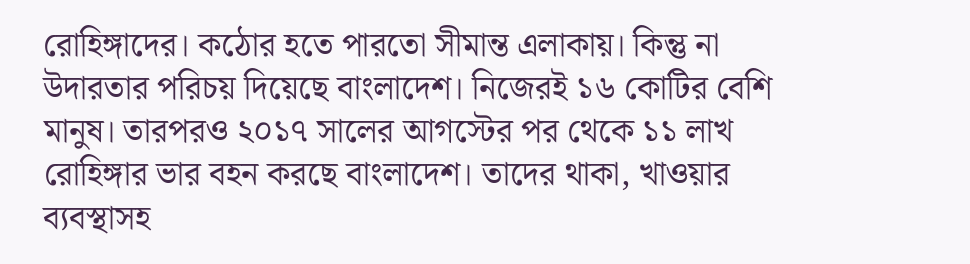রোহিঙ্গাদের। কঠোর হতে পারতো সীমান্ত এলাকায়। কিন্তু না উদারতার পরিচয় দিয়েছে বাংলাদেশ। নিজেরই ১৬ কোটির বেশি মানুষ। তারপরও ২০১৭ সালের আগস্টের পর থেকে ১১ লাখ রোহিঙ্গার ভার বহন করছে বাংলাদেশ। তাদের থাকা, খাওয়ার ব্যবস্থাসহ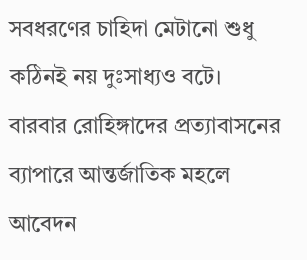সবধরণের চাহিদা মেটানো শুধু কঠিনই নয় দুঃসাধ্যও বটে। বারবার রোহিঙ্গাদের প্রত্যাবাসনের ব্যাপারে আন্তর্জাতিক মহলে আবেদন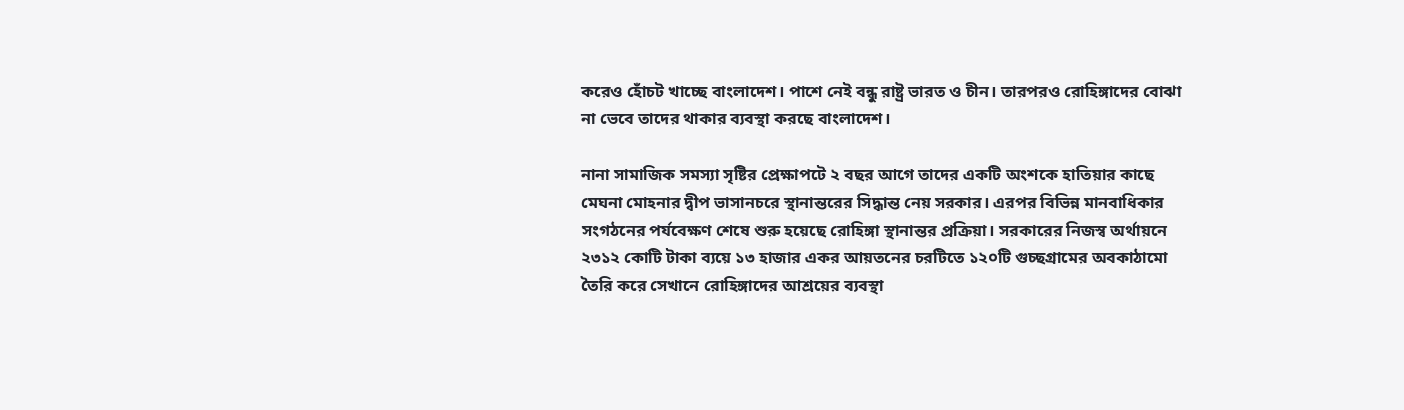করেও হোঁচট খাচ্ছে বাংলাদেশ। পাশে নেই বন্ধু রাষ্ট্র ভারত ও চীন। তারপরও রোহিঙ্গাদের বোঝা না ভেবে তাদের থাকার ব্যবস্থা করছে বাংলাদেশ।

নানা সামাজিক সমস্যা সৃষ্টির প্রেক্ষাপটে ২ বছর আগে তাদের একটি অংশকে হাতিয়ার কাছে মেঘনা মোহনার দ্বীপ ভাসানচরে স্থানান্তরের সিদ্ধান্ত নেয় সরকার। এরপর বিভিন্ন মানবাধিকার সংগঠনের পর্যবেক্ষণ শেষে শুরু হয়েছে রোহিঙ্গা স্থানান্তর প্রক্রিয়া। সরকারের নিজস্ব অর্থায়নে ২৩১২ কোটি টাকা ব্যয়ে ১৩ হাজার একর আয়তনের চরটিতে ১২০টি গুচ্ছগ্রামের অবকাঠামো তৈরি করে সেখানে রোহিঙ্গাদের আশ্রয়ের ব্যবস্থা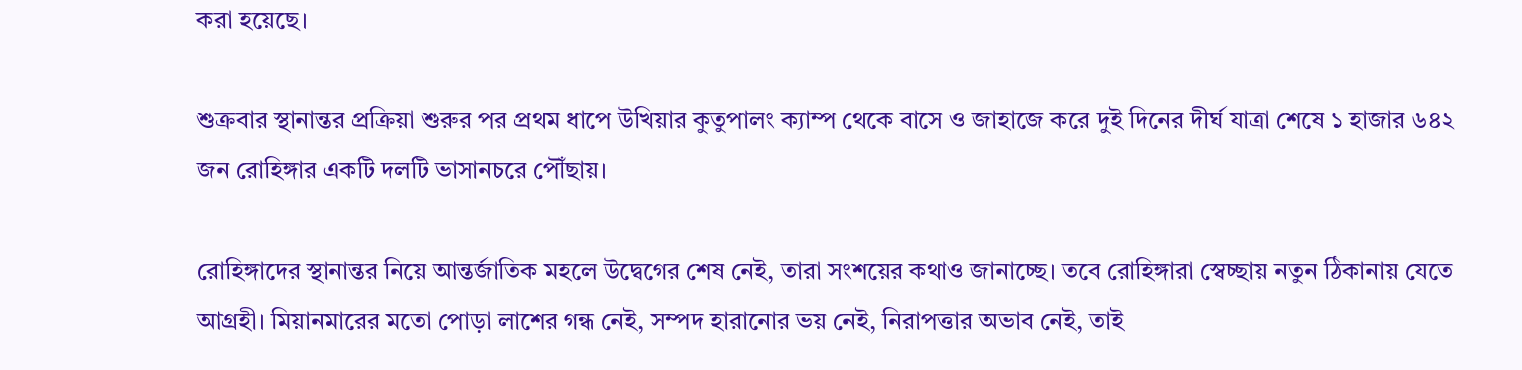করা হয়েছে।

শুক্রবার স্থানান্তর প্রক্রিয়া শুরুর পর প্রথম ধাপে উখিয়ার কুতুপালং ক্যাম্প থেকে বাসে ও জাহাজে করে দুই দিনের দীর্ঘ যাত্রা শেষে ১ হাজার ৬৪২ জন রোহিঙ্গার একটি দলটি ভাসানচরে পৌঁছায়।

রোহিঙ্গাদের স্থানান্তর নিয়ে আন্তর্জাতিক মহলে উদ্বেগের শেষ নেই, তারা সংশয়ের কথাও জানাচ্ছে। তবে রোহিঙ্গারা স্বেচ্ছায় নতুন ঠিকানায় যেতে আগ্রহী। মিয়ানমারের মতো পোড়া লাশের গন্ধ নেই, সম্পদ হারানোর ভয় নেই, নিরাপত্তার অভাব নেই, তাই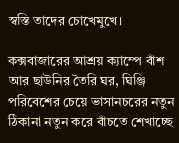স্বস্তি তাদের চোখেমুখে।

কক্সবাজারের আশ্রয় ক্যাম্পে বাঁশ আর ছাউনির তৈরি ঘর, ঘিঞ্জি পরিবেশের চেয়ে ভাসানচরের নতুন ঠিকানা নতুন করে বাঁচতে শেখাচ্ছে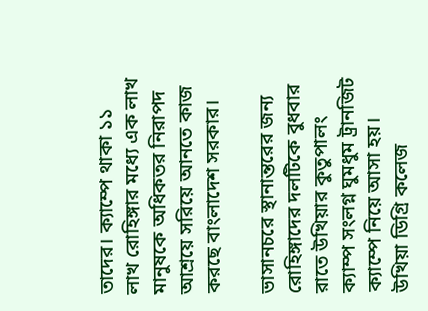তাদের। ক্যাম্পে থাকা ১১ লাখ রোহিঙ্গার মধ্যে এক লাখ মানুষকে অধিকতর নিরাপদ আশ্রয়ে সরিয়ে আনতে কাজ করছে বাংলাদেশ সরকার।

ভাসানচরে স্থানান্তরের জন্য রোহিঙ্গাদের দলটিকে বুধবার রাতে উখিয়ার কুতুপালং ক্যাম্প সংলগ্ন ঘুমধুম ট্রানজিট ক্যাম্পে নিয়ে আসা হয়। উখিয়া ডিগ্রি কলেজ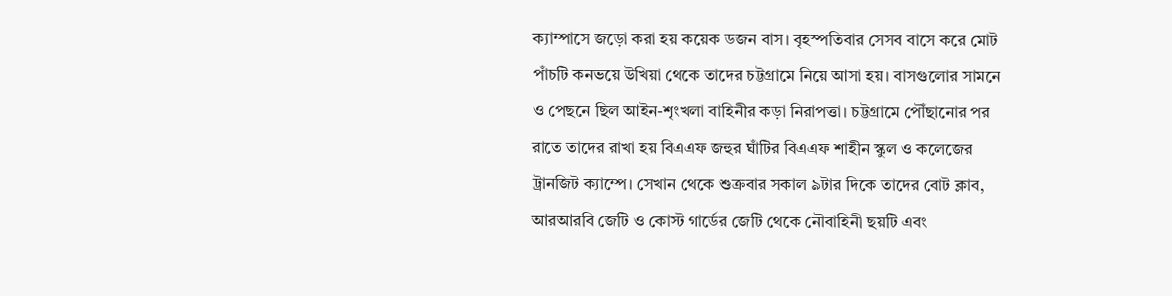ক্যাম্পাসে জড়ো করা হয় কয়েক ডজন বাস। বৃহস্পতিবার সেসব বাসে করে মোট পাঁচটি কনভয়ে উখিয়া থেকে তাদের চট্টগ্রামে নিয়ে আসা হয়। বাসগুলোর সামনে ও পেছনে ছিল আইন-শৃংখলা বাহিনীর কড়া নিরাপত্তা। চট্টগ্রামে পৌঁছানোর পর রাতে তাদের রাখা হয় বিএএফ জহুর ঘাঁটির বিএএফ শাহীন স্কুল ও কলেজের ট্রানজিট ক্যাম্পে। সেখান থেকে শুক্রবার সকাল ৯টার দিকে তাদের বোট ক্লাব, আরআরবি জেটি ও কোস্ট গার্ডের জেটি থেকে নৌবাহিনী ছয়টি এবং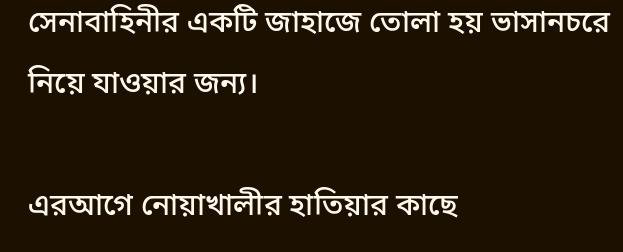সেনাবাহিনীর একটি জাহাজে তোলা হয় ভাসানচরে নিয়ে যাওয়ার জন্য।

এরআগে নোয়াখালীর হাতিয়ার কাছে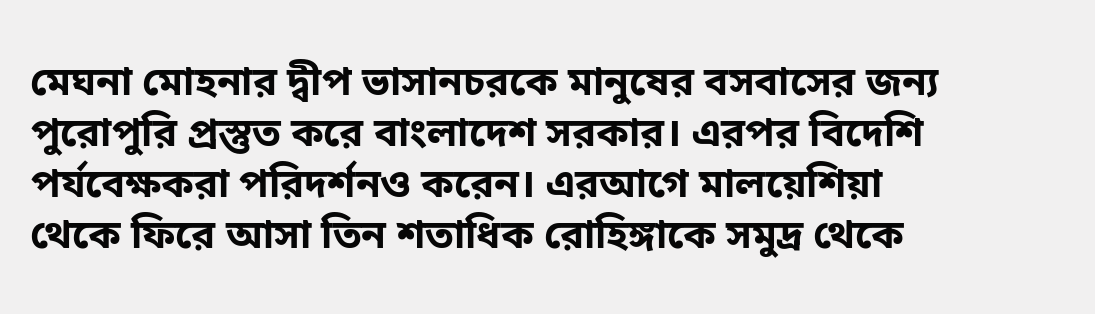মেঘনা মোহনার দ্বীপ ভাসানচরকে মানুষের বসবাসের জন্য পুরোপুরি প্রস্তুত করে বাংলাদেশ সরকার। এরপর বিদেশি পর্যবেক্ষকরা পরিদর্শনও করেন। এরআগে মালয়েশিয়া থেকে ফিরে আসা তিন শতাধিক রোহিঙ্গাকে সমুদ্র থেকে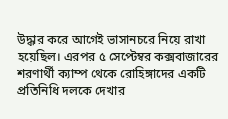উদ্ধার করে আগেই ভাসানচরে নিয়ে রাখা হয়েছিল। এরপর ৫ সেপ্টেম্বর কক্সবাজারের শরণার্থী ক্যাম্প থেকে রোহিঙ্গাদের একটি প্রতিনিধি দলকে দেখার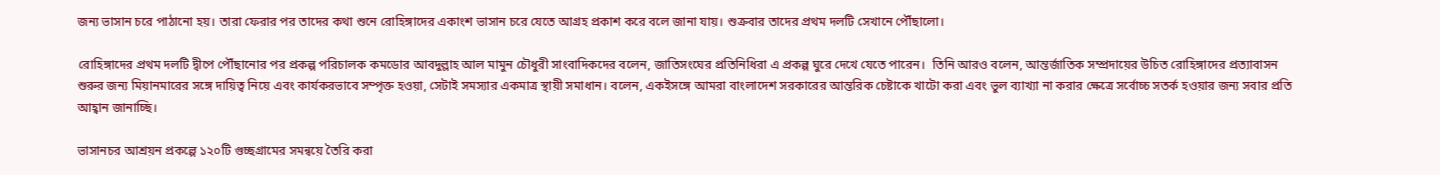জন্য ভাসান চরে পাঠানো হয়। তারা ফেরার পর তাদের কথা শুনে রোহিঙ্গাদের একাংশ ভাসান চরে যেতে আগ্রহ প্রকাশ করে বলে জানা যায়। শুক্রবার তাদের প্রথম দলটি সেখানে পৌঁছালো।

রোহিঙ্গাদের প্রথম দলটি দ্বীপে পৌঁছানোর পর প্রকল্প পরিচালক কমডোর আবদুল্লাহ আল মামুন চৌধুরী সাংবাদিকদের বলেন, জাতিসংঘের প্রতিনিধিরা এ প্রকল্প ঘুরে দেখে যেতে পারেন।  তিনি আরও বলেন, আন্তর্জাতিক সম্প্রদায়ের উচিত রোহিঙ্গাদের প্রত্যাবাসন শুরুর জন্য মিয়ানমারের সঙ্গে দায়িত্ব নিয়ে এবং কার্যকরভাবে সম্পৃক্ত হওয়া, সেটাই সমস্যার একমাত্র স্থায়ী সমাধান। বলেন, একইসঙ্গে আমরা বাংলাদেশ সরকারের আন্তরিক চেষ্টাকে খাটো করা এবং ভুল ব্যাখ্যা না করার ক্ষেত্রে সর্বোচ্চ সতর্ক হওয়ার জন্য সবার প্রতি আহ্বান জানাচ্ছি।

ভাসানচর আশ্রয়ন প্রকল্পে ১২০টি গুচ্ছগ্রামের সমন্বয়ে তৈরি করা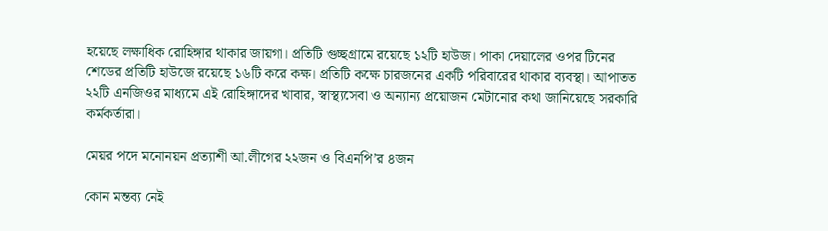হয়েছে লক্ষাধিক রোহিঙ্গার থাকার জায়গা। প্রতিটি গুচ্ছগ্রামে রয়েছে ১২টি হাউজ। পাকা দেয়ালের ওপর টিনের শেডের প্রতিটি হাউজে রয়েছে ১৬টি করে কক্ষ। প্রতিটি কক্ষে চারজনের একটি পরিবারের থাকার ব্যবস্থা। আপাতত ২২টি এনজিওর মাধ্যমে এই রোহিঙ্গাদের খাবার, স্বাস্থ্যসেবা ও অন্যান্য প্রয়োজন মেটানোর কথা জানিয়েছে সরকারি কর্মকর্তারা।

মেয়র পদে মনোনয়ন প্রত্যাশী আ.লীগের ২২জন ও বিএনপি’র ৪জন

কোন মন্তব্য নেই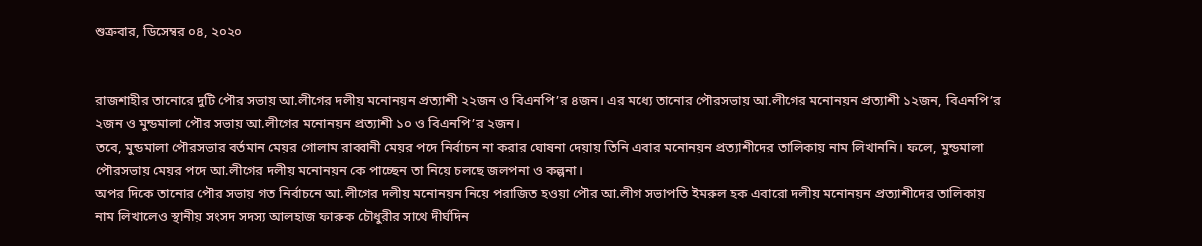শুক্রবার, ডিসেম্বর ০৪, ২০২০


রাজশাহীর তানোরে দুটি পৌর সভায় আ.লীগের দলীয় মনোনয়ন প্রত্যাশী ২২জন ও বিএনপি’র ৪জন। এর মধ্যে তানোর পৌরসভায় আ.লীগের মনোনয়ন প্রত্যাশী ১২জন, বিএনপি’র ২জন ও মুন্ডমালা পৌর সভায় আ.লীগের মনোনয়ন প্রত্যাশী ১০ ও বিএনপি’র ২জন।
তবে, মুন্ডমালা পৌরসভার বর্তমান মেয়র গোলাম রাব্বানী মেয়র পদে নির্বাচন না করার ঘোষনা দেয়ায় তিনি এবার মনোনয়ন প্রত্যাশীদের তালিকায় নাম লিখাননি। ফলে, মুন্ডমালা পৌরসভায় মেয়র পদে আ.লীগের দলীয় মনোনয়ন কে পাচ্ছেন তা নিয়ে চলছে জলপনা ও কল্পনা।
অপর দিকে তানোর পৌর সভায় গত নির্বাচনে আ.লীগের দলীয় মনোনয়ন নিয়ে পরাজিত হওয়া পৌর আ.লীগ সভাপতি ইমরুল হক এবারো দলীয় মনোনয়ন প্রত্যাশীদের তালিকায় নাম লিখালেও স্থানীয় সংসদ সদস্য আলহাজ ফারুক চৌধুরীর সাথে দীর্ঘদিন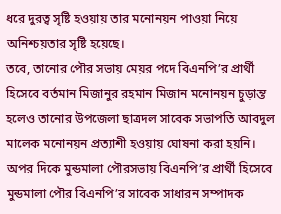ধরে দুরত্ব সৃষ্টি হওয়ায় তার মনোনয়ন পাওয়া নিয়ে অনিশ্চয়তার সৃষ্টি হয়েছে।
তবে, তানোর পৌর সভায় মেয়র পদে বিএনপি’র প্রার্থী হিসেবে বর্তমান মিজানুর রহমান মিজান মনোনয়ন চুড়ান্ত হলেও তানোর উপজেলা ছাত্রদল সাবেক সভাপতি আবদুল মালেক মনোনয়ন প্রত্যাশী হওয়ায় ঘোষনা করা হয়নি।
অপর দিকে মুন্ডমালা পৌরসভায় বিএনপি’র প্রার্থী হিসেবে মুন্ডমালা পৌর বিএনপি’র সাবেক সাধারন সম্পাদক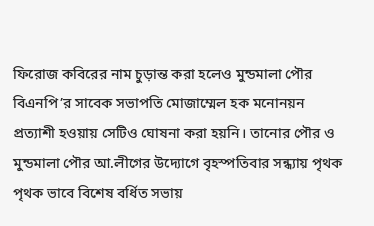ফিরোজ কবিরের নাম চুড়ান্ত করা হলেও মুন্ডমালা পৌর বিএনপি’র সাবেক সভাপতি মোজাম্মেল হক মনোনয়ন প্রত্যাশী হওয়ায় সেটিও ঘোষনা করা হয়নি। তানোর পৌর ও মুন্ডমালা পৌর আ.লীগের উদ্যোগে বৃহস্পতিবার সন্ধ্যায় পৃথক পৃথক ভাবে বিশেষ বর্ধিত সভায়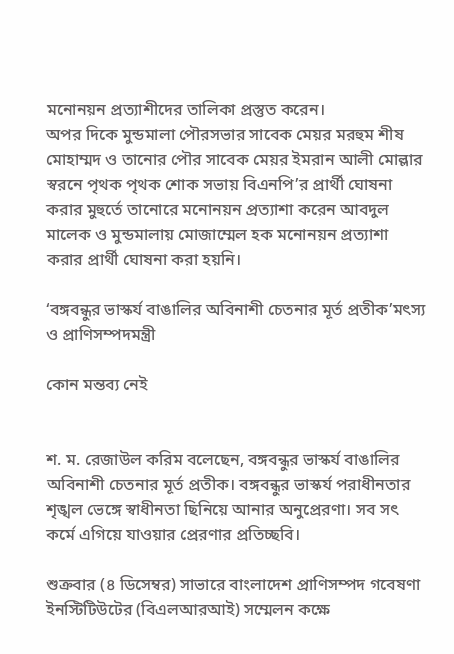মনোনয়ন প্রত্যাশীদের তালিকা প্রস্তুত করেন।
অপর দিকে মুন্ডমালা পৌরসভার সাবেক মেয়র মরহুম শীষ মোহাম্মদ ও তানোর পৌর সাবেক মেয়র ইমরান আলী মোল্লার স্বরনে পৃথক পৃথক শোক সভায় বিএনপি’র প্রার্থী ঘোষনা করার মুহুর্তে তানোরে মনোনয়ন প্রত্যাশা করেন আবদুল মালেক ও মুন্ডমালায় মোজাম্মেল হক মনোনয়ন প্রত্যাশা করার প্রার্থী ঘোষনা করা হয়নি।

‘বঙ্গবন্ধুর ভাস্কর্য বাঙালির অবিনাশী চেতনার মূর্ত প্রতীক’মৎস্য ও প্রাণিসম্পদমন্ত্রী

কোন মন্তব্য নেই


শ. ম. রেজাউল করিম বলেছেন, বঙ্গবন্ধুর ভাস্কর্য বাঙালির অবিনাশী চেতনার মূর্ত প্রতীক। বঙ্গবন্ধুর ভাস্কর্য পরাধীনতার শৃঙ্খল ভেঙ্গে স্বাধীনতা ছিনিয়ে আনার অনুপ্রেরণা। সব সৎ কর্মে এগিয়ে যাওয়ার প্রেরণার প্রতিচ্ছবি।

শুক্রবার (৪ ডিসেম্বর) সাভারে বাংলাদেশ প্রাণিসম্পদ গবেষণা ইনস্টিটিউটের (বিএলআরআই) সম্মেলন কক্ষে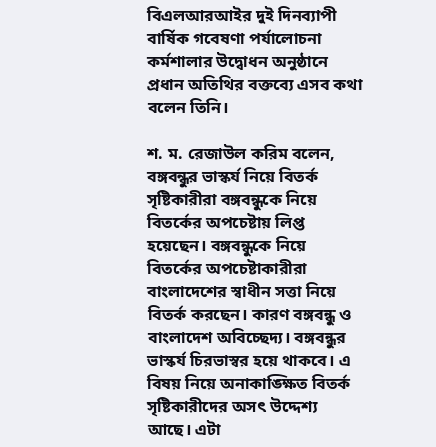বিএলআরআইর দুই দিনব্যাপী বার্ষিক গবেষণা পর্যালোচনা কর্মশালার উদ্বোধন অনুষ্ঠানে প্রধান অতিথির বক্তব্যে এসব কথা বলেন তিনি।

শ. ম. রেজাউল করিম বলেন, বঙ্গবন্ধুর ভাস্কর্য নিয়ে বিতর্ক সৃষ্টিকারীরা বঙ্গবন্ধুকে নিয়ে বিতর্কের অপচেষ্টায় লিপ্ত হয়েছেন। বঙ্গবন্ধুকে নিয়ে বিতর্কের অপচেষ্টাকারীরা বাংলাদেশের স্বাধীন সত্তা নিয়ে বিতর্ক করছেন। কারণ বঙ্গবন্ধু ও বাংলাদেশ অবিচ্ছেদ্য। বঙ্গবন্ধুর ভাস্কর্য চিরভাস্বর হয়ে থাকবে। এ বিষয় নিয়ে অনাকাঙ্ক্ষিত বিতর্ক সৃষ্টিকারীদের অসৎ উদ্দেশ্য আছে। এটা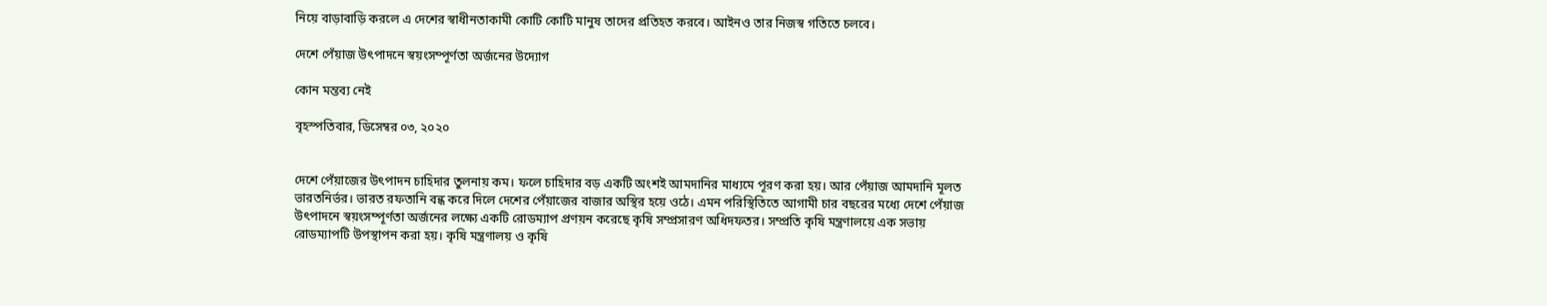নিয়ে বাড়াবাড়ি করলে এ দেশের স্বাধীনতাকামী কোটি কোটি মানুষ তাদের প্রতিহত করবে। আইনও তার নিজস্ব গতিতে চলবে।

দেশে পেঁয়াজ উৎপাদনে স্বয়ংসম্পূর্ণতা অর্জনের উদ্যোগ

কোন মন্তব্য নেই

বৃহস্পতিবার, ডিসেম্বর ০৩, ২০২০


দেশে পেঁয়াজের উৎপাদন চাহিদার তুলনায় কম। ফলে চাহিদার বড় একটি অংশই আমদানির মাধ্যমে পূরণ করা হয়। আর পেঁয়াজ আমদানি মূলত ভারতনির্ভর। ভারত রফতানি বন্ধ করে দিলে দেশের পেঁয়াজের বাজার অস্থির হয়ে ওঠে। এমন পরিস্থিতিতে আগামী চার বছরের মধ্যে দেশে পেঁয়াজ উৎপাদনে স্বয়ংসম্পূর্ণতা অর্জনের লক্ষ্যে একটি রোডম্যাপ প্রণয়ন করেছে কৃষি সম্প্রসারণ অধিদফতর। সম্প্রতি কৃষি মন্ত্রণালয়ে এক সভায় রোডম্যাপটি উপস্থাপন করা হয়। কৃষি মন্ত্রণালয় ও কৃষি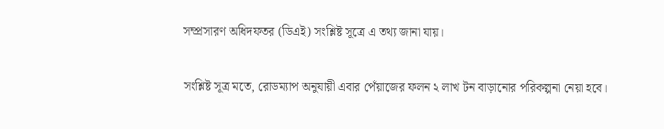সম্প্রসারণ অধিদফতর (ডিএই) সংশ্লিষ্ট সূত্রে এ তথ্য জানা যায়।

সংশ্লিষ্ট সূত্র মতে, রোডম্যাপ অনুযায়ী এবার পেঁয়াজের ফলন ২ লাখ টন বাড়ানোর পরিকল্পনা নেয়া হবে।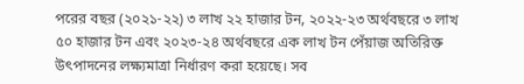পরের বছর (২০২১-২২) ৩ লাখ ২২ হাজার টন, ২০২২-২৩ অর্থবছরে ৩ লাখ ৫০ হাজার টন এবং ২০২৩-২৪ অর্থবছরে এক লাখ টন পেঁয়াজ অতিরিক্ত উৎপাদনের লক্ষ্যমাত্রা নির্ধারণ করা হয়েছে। সব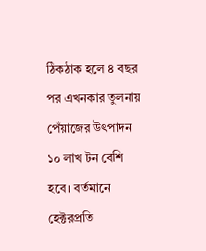ঠিকঠাক হলে ৪ বছর পর এখনকার তুলনায় পেঁয়াজের উৎপাদন ১০ লাখ টন বেশি হবে। বর্তমানে হেক্টরপ্রতি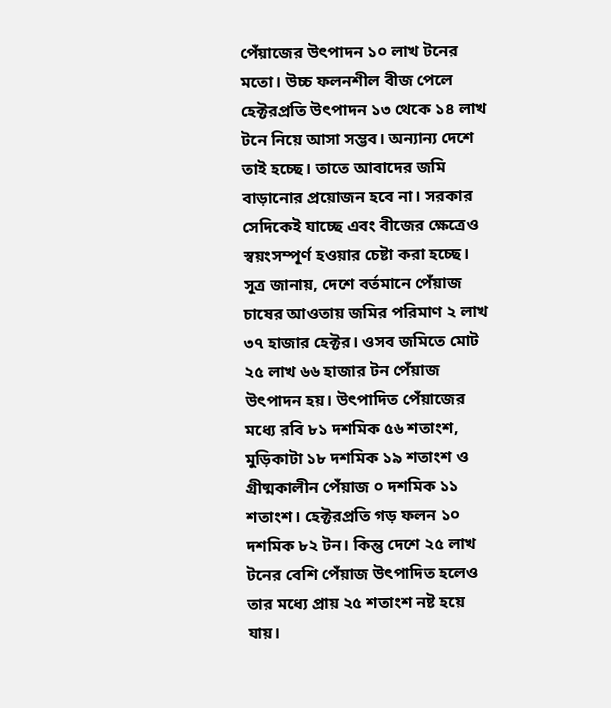পেঁয়াজের উৎপাদন ১০ লাখ টনের মতো। উচ্চ ফলনশীল বীজ পেলে হেক্টরপ্রতি উৎপাদন ১৩ থেকে ১৪ লাখ টনে নিয়ে আসা সম্ভব। অন্যান্য দেশে তাই হচ্ছে। তাতে আবাদের জমি বাড়ানোর প্রয়োজন হবে না। সরকার সেদিকেই যাচ্ছে এবং বীজের ক্ষেত্রেও স্বয়ংসম্পূর্ণ হওয়ার চেষ্টা করা হচ্ছে।
সূত্র জানায়, দেশে বর্তমানে পেঁয়াজ চাষের আওতায় জমির পরিমাণ ২ লাখ ৩৭ হাজার হেক্টর। ওসব জমিতে মোট ২৫ লাখ ৬৬ হাজার টন পেঁয়াজ উৎপাদন হয়। উৎপাদিত পেঁয়াজের মধ্যে রবি ৮১ দশমিক ৫৬ শতাংশ, মুড়িকাটা ১৮ দশমিক ১৯ শতাংশ ও গ্রীষ্মকালীন পেঁয়াজ ০ দশমিক ১১ শতাংশ। হেক্টরপ্রতি গড় ফলন ১০ দশমিক ৮২ টন। কিন্তু দেশে ২৫ লাখ টনের বেশি পেঁয়াজ উৎপাদিত হলেও তার মধ্যে প্রায় ২৫ শতাংশ নষ্ট হয়ে যায়।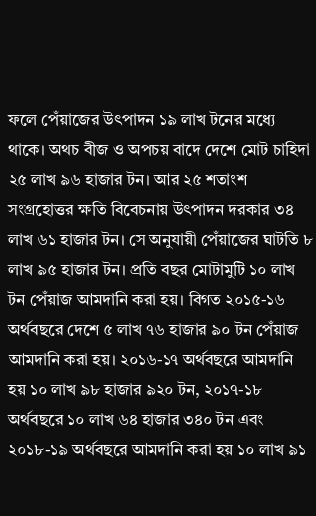ফলে পেঁয়াজের উৎপাদন ১৯ লাখ টনের মধ্যে থাকে। অথচ বীজ ও অপচয় বাদে দেশে মোট চাহিদা ২৫ লাখ ৯৬ হাজার টন। আর ২৫ শতাংশ সংগ্রহোত্তর ক্ষতি বিবেচনায় উৎপাদন দরকার ৩৪ লাখ ৬১ হাজার টন। সে অনুযায়ী পেঁয়াজের ঘাটতি ৮ লাখ ৯৫ হাজার টন। প্রতি বছর মোটামুটি ১০ লাখ টন পেঁয়াজ আমদানি করা হয়। বিগত ২০১৫-১৬ অর্থবছরে দেশে ৫ লাখ ৭৬ হাজার ৯০ টন পেঁয়াজ আমদানি করা হয়। ২০১৬-১৭ অর্থবছরে আমদানি হয় ১০ লাখ ৯৮ হাজার ৯২০ টন, ২০১৭-১৮ অর্থবছরে ১০ লাখ ৬৪ হাজার ৩৪০ টন এবং ২০১৮-১৯ অর্থবছরে আমদানি করা হয় ১০ লাখ ৯১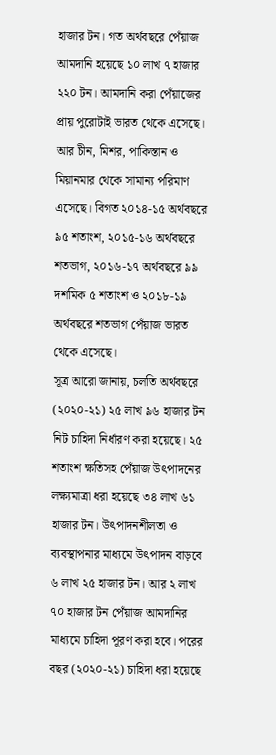হাজার টন। গত অর্থবছরে পেঁয়াজ আমদানি হয়েছে ১০ লাখ ৭ হাজার ২২০ টন। আমদানি করা পেঁয়াজের প্রায় পুরোটাই ভারত থেকে এসেছে। আর চীন, মিশর, পাকিস্তান ও মিয়ানমার থেকে সামান্য পরিমাণ এসেছে। বিগত ২০১৪-১৫ অর্থবছরে ৯৫ শতাংশ, ২০১৫-১৬ অর্থবছরে শতভাগ, ২০১৬-১৭ অর্থবছরে ৯৯ দশমিক ৫ শতাংশ ও ২০১৮-১৯ অর্থবছরে শতভাগ পেঁয়াজ ভারত থেকে এসেছে।
সূত্র আরো জানায়, চলতি অর্থবছরে (২০২০-২১) ২৫ লাখ ৯৬ হাজার টন নিট চাহিদা নির্ধারণ করা হয়েছে। ২৫ শতাংশ ক্ষতিসহ পেঁয়াজ উৎপাদনের লক্ষ্যমাত্রা ধরা হয়েছে ৩৪ লাখ ৬১ হাজার টন। উৎপাদনশীলতা ও ব্যবস্থাপনার মাধ্যমে উৎপাদন বাড়বে ৬ লাখ ২৫ হাজার টন। আর ২ লাখ ৭০ হাজার টন পেঁয়াজ আমদানির মাধ্যমে চাহিদা পূরণ করা হবে। পরের বছর (২০২০-২১) চাহিদা ধরা হয়েছে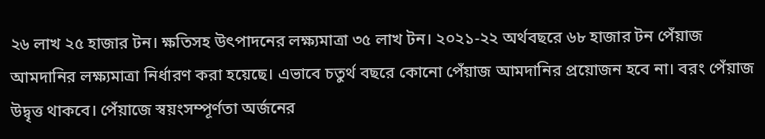২৬ লাখ ২৫ হাজার টন। ক্ষতিসহ উৎপাদনের লক্ষ্যমাত্রা ৩৫ লাখ টন। ২০২১-২২ অর্থবছরে ৬৮ হাজার টন পেঁয়াজ আমদানির লক্ষ্যমাত্রা নির্ধারণ করা হয়েছে। এভাবে চতুর্থ বছরে কোনো পেঁয়াজ আমদানির প্রয়োজন হবে না। বরং পেঁয়াজ উদ্বৃত্ত থাকবে। পেঁয়াজে স্বয়ংসম্পূর্ণতা অর্জনের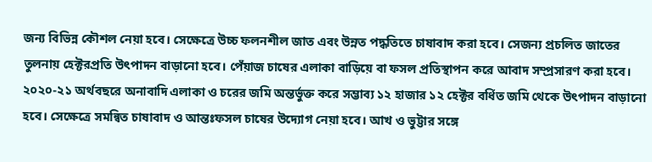জন্য বিভিন্ন কৌশল নেয়া হবে। সেক্ষেত্রে উচ্চ ফলনশীল জাত এবং উন্নত পদ্ধতিতে চাষাবাদ করা হবে। সেজন্য প্রচলিত জাতের তুলনায় হেক্টরপ্রতি উৎপাদন বাড়ানো হবে। পেঁয়াজ চাষের এলাকা বাড়িয়ে বা ফসল প্রতিস্থাপন করে আবাদ সম্প্রসারণ করা হবে। ২০২০-২১ অর্থবছরে অনাবাদি এলাকা ও চরের জমি অন্তর্ভুক্ত করে সম্ভাব্য ১২ হাজার ১২ হেক্টর বর্ধিত জমি থেকে উৎপাদন বাড়ানো হবে। সেক্ষেত্রে সমন্বিত চাষাবাদ ও আন্তঃফসল চাষের উদ্যোগ নেয়া হবে। আখ ও ভুট্টার সঙ্গে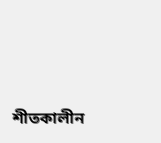শীতকালীন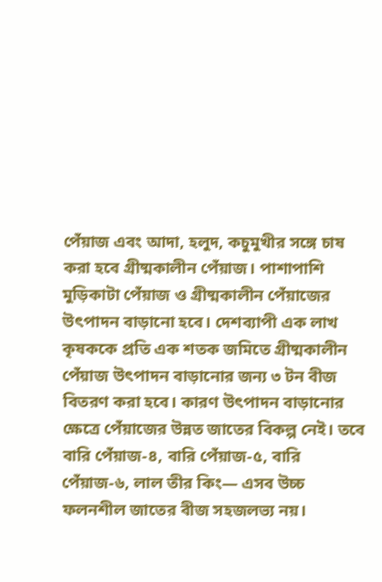পেঁয়াজ এবং আদা, হলুদ, কচুমুখীর সঙ্গে চাষ করা হবে গ্রীষ্মকালীন পেঁয়াজ। পাশাপাশি মুড়িকাটা পেঁয়াজ ও গ্রীষ্মকালীন পেঁয়াজের উৎপাদন বাড়ানো হবে। দেশব্যাপী এক লাখ কৃষককে প্রতি এক শতক জমিতে গ্রীষ্মকালীন পেঁয়াজ উৎপাদন বাড়ানোর জন্য ৩ টন বীজ বিতরণ করা হবে। কারণ উৎপাদন বাড়ানোর ক্ষেত্রে পেঁয়াজের উন্নত জাতের বিকল্প নেই। তবে বারি পেঁয়াজ-৪, বারি পেঁয়াজ-৫, বারি পেঁয়াজ-৬, লাল তীর কিং— এসব উচ্চ ফলনশীল জাতের বীজ সহজলভ্য নয়।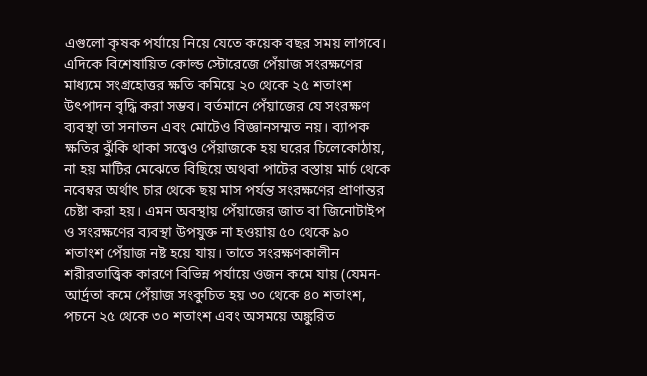এগুলো কৃষক পর্যায়ে নিয়ে যেতে কয়েক বছর সময় লাগবে।
এদিকে বিশেষায়িত কোল্ড স্টোরেজে পেঁয়াজ সংরক্ষণের মাধ্যমে সংগ্রহোত্তর ক্ষতি কমিয়ে ২০ থেকে ২৫ শতাংশ উৎপাদন বৃদ্ধি করা সম্ভব। বর্তমানে পেঁয়াজের যে সংরক্ষণ ব্যবস্থা তা সনাতন এবং মোটেও বিজ্ঞানসম্মত নয়। ব্যাপক ক্ষতির ঝুঁকি থাকা সত্ত্বেও পেঁয়াজকে হয় ঘরের চিলেকোঠায়, না হয় মাটির মেঝেতে বিছিয়ে অথবা পাটের বস্তায় মার্চ থেকে নবেম্বর অর্থাৎ চার থেকে ছয় মাস পর্যন্ত সংরক্ষণের প্রাণান্তর চেষ্টা করা হয়। এমন অবস্থায় পেঁয়াজের জাত বা জিনোটাইপ ও সংরক্ষণের ব্যবস্থা উপযুক্ত না হওয়ায় ৫০ থেকে ৯০ শতাংশ পেঁয়াজ নষ্ট হয়ে যায়। তাতে সংরক্ষণকালীন শরীরতাত্ত্বিক কারণে বিভিন্ন পর্যায়ে ওজন কমে যায় (যেমন- আর্দ্রতা কমে পেঁয়াজ সংকুচিত হয় ৩০ থেকে ৪০ শতাংশ, পচনে ২৫ থেকে ৩০ শতাংশ এবং অসময়ে অঙ্কুরিত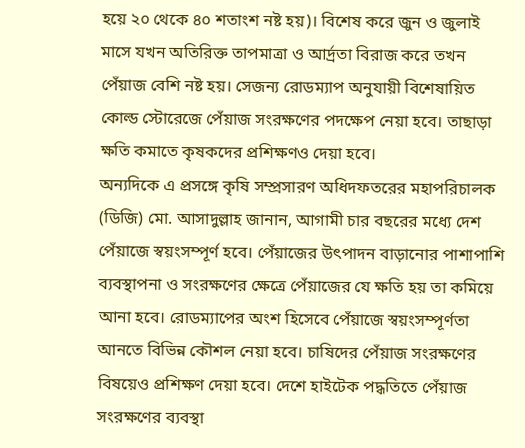হয়ে ২০ থেকে ৪০ শতাংশ নষ্ট হয়)। বিশেষ করে জুন ও জুলাই মাসে যখন অতিরিক্ত তাপমাত্রা ও আর্দ্রতা বিরাজ করে তখন পেঁয়াজ বেশি নষ্ট হয়। সেজন্য রোডম্যাপ অনুযায়ী বিশেষায়িত কোল্ড স্টোরেজে পেঁয়াজ সংরক্ষণের পদক্ষেপ নেয়া হবে। তাছাড়া ক্ষতি কমাতে কৃষকদের প্রশিক্ষণও দেয়া হবে।
অন্যদিকে এ প্রসঙ্গে কৃষি সম্প্রসারণ অধিদফতরের মহাপরিচালক (ডিজি) মো. আসাদুল্লাহ জানান, আগামী চার বছরের মধ্যে দেশ পেঁয়াজে স্বয়ংসম্পূর্ণ হবে। পেঁয়াজের উৎপাদন বাড়ানোর পাশাপাশি ব্যবস্থাপনা ও সংরক্ষণের ক্ষেত্রে পেঁয়াজের যে ক্ষতি হয় তা কমিয়ে আনা হবে। রোডম্যাপের অংশ হিসেবে পেঁয়াজে স্বয়ংসম্পূর্ণতা আনতে বিভিন্ন কৌশল নেয়া হবে। চাষিদের পেঁয়াজ সংরক্ষণের বিষয়েও প্রশিক্ষণ দেয়া হবে। দেশে হাইটেক পদ্ধতিতে পেঁয়াজ সংরক্ষণের ব্যবস্থা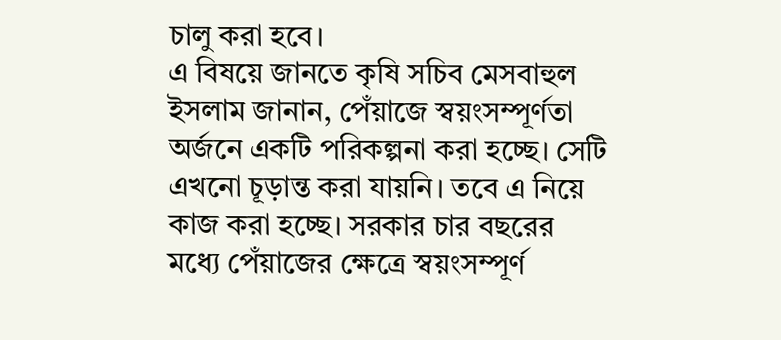চালু করা হবে।
এ বিষয়ে জানতে কৃষি সচিব মেসবাহুল ইসলাম জানান, পেঁয়াজে স্বয়ংসম্পূর্ণতা অর্জনে একটি পরিকল্পনা করা হচ্ছে। সেটি এখনো চূড়ান্ত করা যায়নি। তবে এ নিয়ে কাজ করা হচ্ছে। সরকার চার বছরের মধ্যে পেঁয়াজের ক্ষেত্রে স্বয়ংসম্পূর্ণ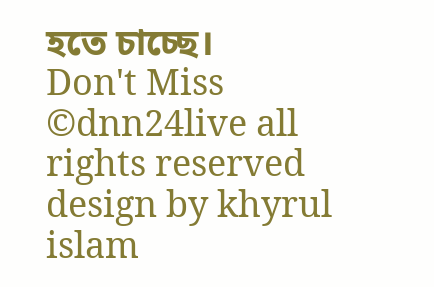হতে চাচ্ছে।
Don't Miss
©dnn24live all rights reserved
design by khyrul islam